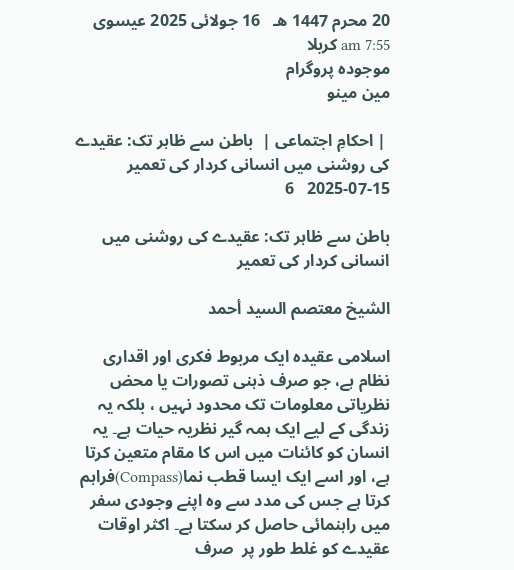20 محرم 1447 هـ   16 جولائی 2025 عيسوى 7:55 am کربلا
موجودہ پروگرام
مین مینو

 | احکامِ اجتماعی |  باطن سے ظاہر تک: عقیدے کی روشنی میں انسانی کردار کی تعمیر
2025-07-15   6

باطن سے ظاہر تک: عقیدے کی روشنی میں انسانی کردار کی تعمیر

الشيخ معتصم السيد أحمد

اسلامی عقیدہ ایک مربوط فکری اور اقداری نظام ہے، جو صرف ذہنی تصورات یا محض نظریاتی معلومات تک محدود نہیں ، بلکہ یہ زندگی کے لیے ایک ہمہ گیر نظریہ حیات ہے۔ یہ انسان کو کائنات میں اس کا مقام متعین کرتا ہے، اور اسے ایک ایسا قطب نما(Compass)فراہم کرتا ہے جس کی مدد سے وہ اپنے وجودی سفر میں راہنمائی حاصل کر سکتا ہے۔ اکثر اوقات عقیدے کو غلط طور پر  صرف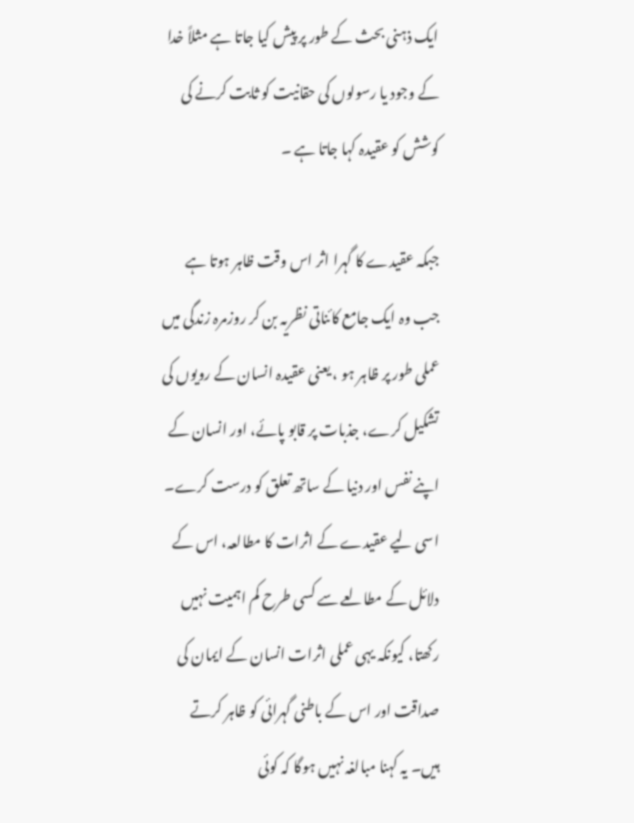ایک ذہنی بحث کے طور پر پیش کیا جاتا ہے مثلاً خدا کے وجود یا رسولوں کی حقانیت کو ثابت کرنے کی کوشش کو عقیدہ کہا جاتا ہے ۔

جبکہ عقیدے کا گہرا اثر اس وقت ظاہر ہوتا ہے جب وہ ایک جامع کائناتی نظریہ بن کر روزمرہ زندگی میں عملی طور پر ظاہر ہو ، یعنی عقیدہ انسان کے رویوں کی تشکیل کرے، جذبات پر قابو پائے، اور انسان کے اپنے نفس اور دنیا کے ساتھ تعلق کو درست کرے۔ اسی لیے عقیدے کے اثرات کا مطالعہ، اس کے دلائل کے مطالعے سے کسی طرح کم اہمیت نہیں رکھتا، کیونکہ یہی عملی اثرات انسان کے ایمان کی صداقت اور اس کے باطنی گہرائی کو ظاہر کرتے ہیں۔ یہ کہنا مبالغہ نہیں ہوگا کہ کوئی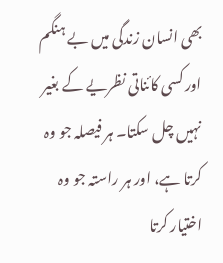بھی انسان زندگی میں بے ہنگم اور کسی کائناتی نظریے کے بغیر نہیں چل سکتا۔ ہر فیصلہ جو وہ کرتا ہے، اور ہر راستہ جو وہ اختیار کرتا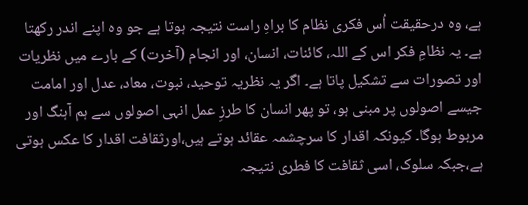ہے، وہ درحقیقت اُس فکری نظام کا براہِ راست نتیجہ ہوتا ہے جو وہ اپنے اندر رکھتا ہے۔ یہ نظامِ فکر اس کے اللہ، کائنات، انسان، اور انجام (آخرت) کے بارے میں نظریات اور تصورات سے تشکیل پاتا ہے۔ اگر یہ نظریہ توحید، نبوت، معاد، عدل اور امامت جیسے اصولوں پر مبنی ہو، تو پھر انسان کا طرزِ عمل انہی اصولوں سے ہم آہنگ اور مربوط ہوگا۔ کیونکہ اقدار کا سرچشمہ عقائد ہوتے ہیں،اورثقافت اقدار کا عکس ہوتی ہے،جبکہ سلوک، اسی ثقافت کا فطری نتیجہ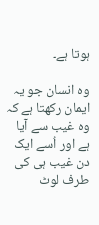ہوتا ہے۔

وہ انسان جو یہ ایمان رکھتا ہے کہ وہ غیب سے آیا ہے اور اُسے ایک دن غیب ہی کی طرف لوٹ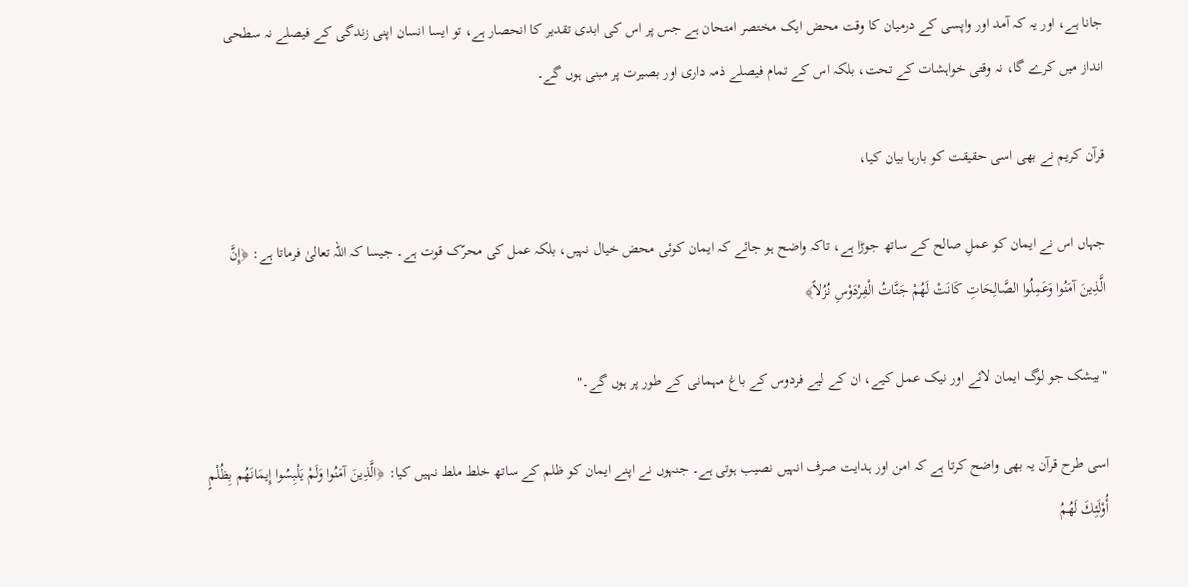جانا ہے، اور یہ کہ آمد اور واپسی کے درمیان کا وقت محض ایک مختصر امتحان ہے جس پر اس کی ابدی تقدیر کا انحصار ہے، تو ایسا انسان اپنی زندگی کے فیصلے نہ سطحی انداز میں کرے گا، نہ وقتی خواہشات کے تحت، بلکہ اس کے تمام فیصلے ذمہ داری اور بصیرت پر مبنی ہوں گے۔

قرآن کریم نے بھی اسی حقیقت کو بارہا بیان کیا،

جہاں اس نے ایمان کو عملِ صالح کے ساتھ جوڑا ہے، تاکہ واضح ہو جائے کہ ایمان کوئی محض خیال نہیں، بلکہ عمل کی محرّک قوت ہے۔ جیسا کہ اللہ تعالیٰ فرماتا ہے: ﴿إِنَّ الَّذِينَ آمَنُوا وَعَمِلُوا الصَّالِحَاتِ كَانَتْ لَهُمْ جَنَّاتُ الْفِرْدَوْسِ نُزُلاً﴾

"بیشک جو لوگ ایمان لائے اور نیک عمل کیے، ان کے لیے فردوس کے باغ مہمانی کے طور پر ہوں گے۔"

اسی طرح قرآن یہ بھی واضح کرتا ہے کہ امن اور ہدایت صرف انہیں نصیب ہوتی ہے۔ جنہوں نے اپنے ایمان کو ظلم کے ساتھ خلط ملط نہیں کیا: ﴿الَّذِينَ آمَنُوا وَلَمْ يَلْبِسُوا إِيمَانَهُم بِظُلْمٍ أُوْلَئِكَ لَهُمُ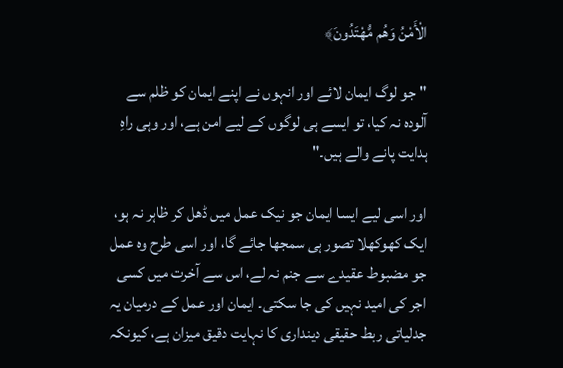الْأَمْنُ وَهُم مُّهْتَدُونَ﴾

"جو لوگ ایمان لائے اور انہوں نے اپنے ایمان کو ظلم سے آلودہ نہ کیا، تو ایسے ہی لوگوں کے لیے امن ہے، اور وہی راہِ ہدایت پانے والے ہیں۔"

اور اسی لیے ایسا ایمان جو نیک عمل میں ڈھل کر ظاہر نہ ہو، ایک کھوکھلا تصور ہی سمجھا جائے گا، اور اسی طرح وہ عمل جو مضبوط عقیدے سے جنم نہ لے، اس سے آخرت میں کسی اجر کی امید نہیں کی جا سکتی۔ ایمان اور عمل کے درمیان یہ جدلیاتی ربط حقیقی دینداری کا نہایت دقیق میزان ہے، کیونکہ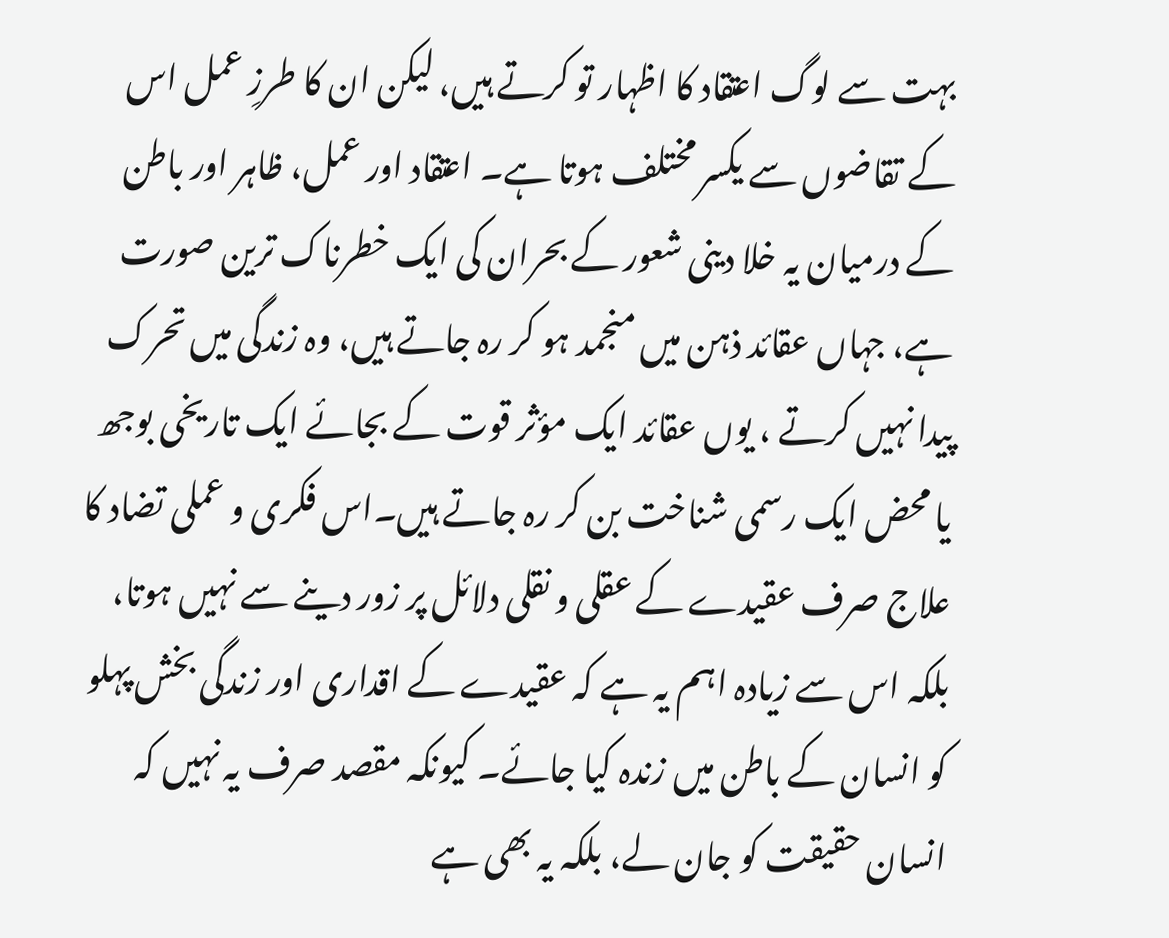بہت سے لوگ اعتقاد کا اظہار تو کرتے ہیں، لیکن ان کا طرزِ عمل اس کے تقاضوں سے یکسر مختلف ہوتا ہے۔ اعتقاد اور عمل، ظاہر اور باطن کے درمیان یہ خلا دینی شعور کے بحران کی ایک خطرناک ترین صورت ہے، جہاں عقائد ذہن میں منجمد ہو کر رہ جاتے ہیں، وہ زندگی میں تحرک پیدا نہیں کرتے ، یوں عقائد ایک مؤثر قوت کے بجائے ایک تاریخی بوجھ یا محض ایک رسمی شناخت بن کر رہ جاتے ہیں۔اس فکری و عملی تضاد کا علاج صرف عقیدے کے عقلی و نقلی دلائل پر زور دینے سے نہیں ہوتا، بلکہ اس سے زیادہ اہم یہ ہے کہ عقیدے کے اقداری اور زندگی بخش پہلو کو انسان کے باطن میں زندہ کیا جائے۔ کیونکہ مقصد صرف یہ نہیں کہ انسان حقیقت کو جان لے، بلکہ یہ بھی ہے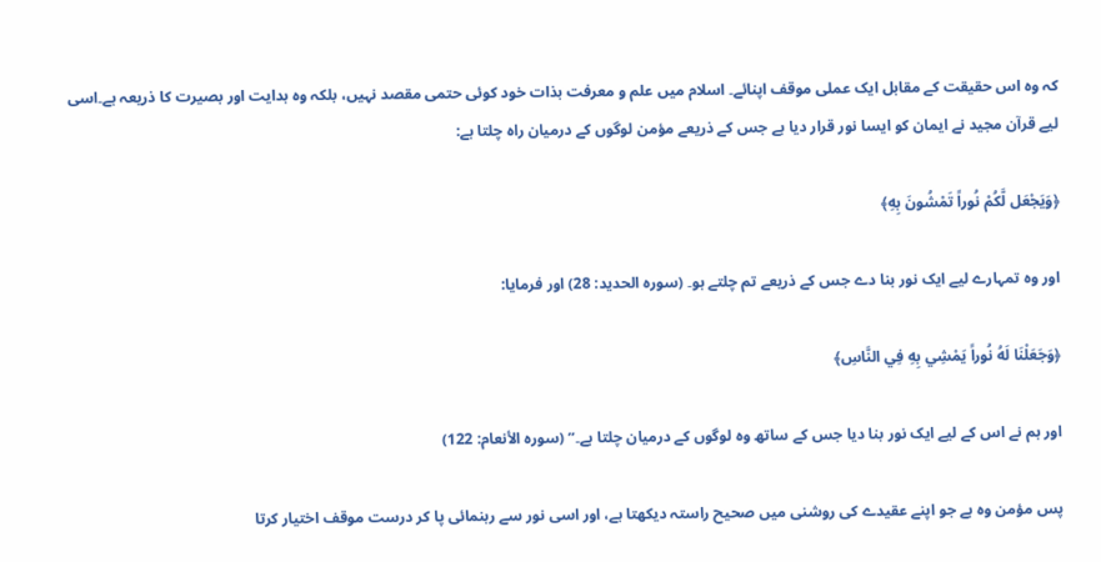کہ وہ اس حقیقت کے مقابل ایک عملی موقف اپنائے۔ اسلام میں علم و معرفت بذات خود کوئی حتمی مقصد نہیں، بلکہ وہ ہدایت اور بصیرت کا ذریعہ ہے۔اسی لیے قرآن مجید نے ایمان کو ایسا نور قرار دیا ہے جس کے ذریعے مؤمن لوگوں کے درمیان راہ چلتا ہے:

﴿وَيَجْعَل لَّكُمْ نُوراً تَمْشُونَ بِهِ﴾

اور وہ تمہارے لیے ایک نور بنا دے جس کے ذریعے تم چلتے ہو۔ (سورہ الحدید: 28) اور فرمایا:

﴿وَجَعَلْنَا لَهُ نُوراً يَمْشِي بِهِ فِي النَّاسِ﴾

اور ہم نے اس کے لیے ایک نور بنا دیا جس کے ساتھ وہ لوگوں کے درمیان چلتا ہے۔” (سورہ الأنعام: 122)

پس مؤمن وہ ہے جو اپنے عقیدے کی روشنی میں صحیح راستہ دیکھتا ہے، اور اسی نور سے رہنمائی پا کر درست موقف اختیار کرتا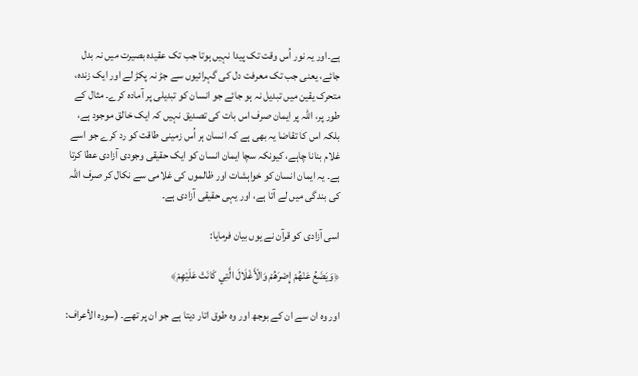ہے۔اور یہ نور اُس وقت تک پیدا نہیں ہوتا جب تک عقیدہ بصیرت میں نہ بدل جائے، یعنی جب تک معرفت دل کی گہرائیوں سے جڑ نہ پکڑ لے اور ایک زندہ، متحرک یقین میں تبدیل نہ ہو جائے جو انسان کو تبدیلی پر آمادہ کرے۔ مثال کے طور پر، اللہ پر ایمان صرف اس بات کی تصدیق نہیں کہ ایک خالق موجود ہے، بلکہ اس کا تقاضا یہ بھی ہے کہ انسان ہر اُس زمینی طاقت کو رد کرے جو اسے غلام بنانا چاہے، کیونکہ سچا ایمان انسان کو ایک حقیقی وجودی آزادی عطا کرتا ہے۔ یہ ایمان انسان کو خواہشات اور ظالموں کی غلامی سے نکال کر صرف اللہ کی بندگی میں لے آتا ہے، اور یہی حقیقی آزادی ہے۔

اسی آزادی کو قرآن نے یوں بیان فرمایا:

﴿وَيَضَعُ عَنْهُمْ إِصْرَهُمْ وَالْأَغْلَالَ الَّتِي كَانَتْ عَلَيْهِمْ﴾

اور وہ ان سے ان کے بوجھ اور وہ طوق اتار دیتا ہے جو ان پر تھے۔ (سورہ الأعراف: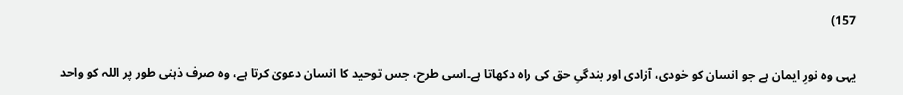157)

یہی وہ نورِ ایمان ہے جو انسان کو خودی، آزادی اور بندگیِ حق کی راہ دکھاتا ہے۔اسی طرح، جس توحید کا انسان دعویٰ کرتا ہے، وہ صرف ذہنی طور پر اللہ کو واحد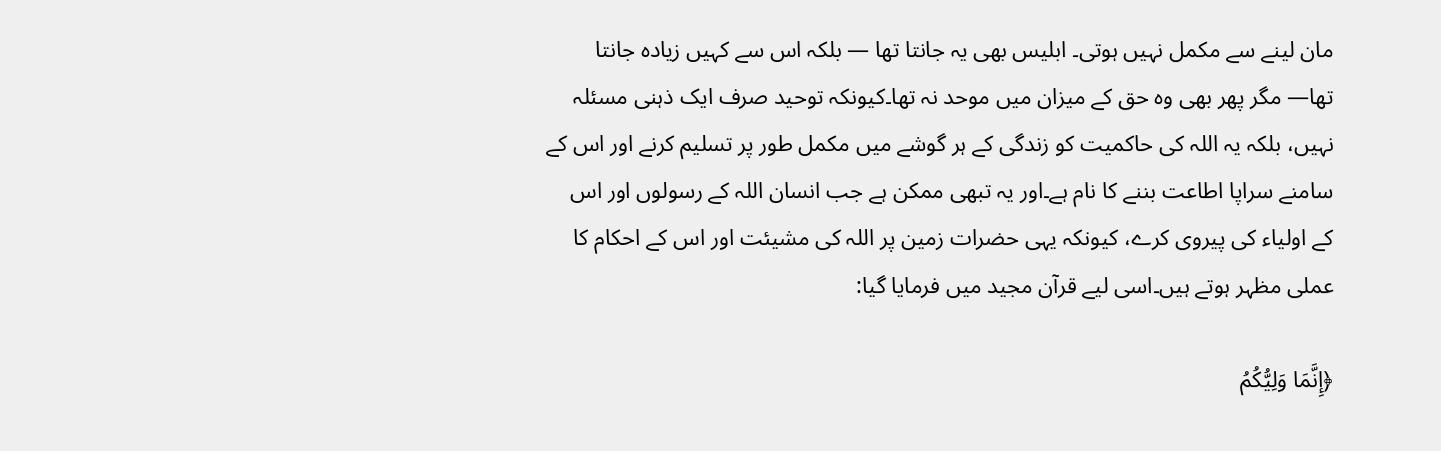مان لینے سے مکمل نہیں ہوتی۔ ابلیس بھی یہ جانتا تھا — بلکہ اس سے کہیں زیادہ جانتا تھا— مگر پھر بھی وہ حق کے میزان میں موحد نہ تھا۔کیونکہ توحید صرف ایک ذہنی مسئلہ نہیں، بلکہ یہ اللہ کی حاکمیت کو زندگی کے ہر گوشے میں مکمل طور پر تسلیم کرنے اور اس کے سامنے سراپا اطاعت بننے کا نام ہے۔اور یہ تبھی ممکن ہے جب انسان اللہ کے رسولوں اور اس کے اولیاء کی پیروی کرے، کیونکہ یہی حضرات زمین پر اللہ کی مشیئت اور اس کے احکام کا عملی مظہر ہوتے ہیں۔اسی لیے قرآن مجید میں فرمایا گیا:

﴿إِنَّمَا وَلِيُّكُمُ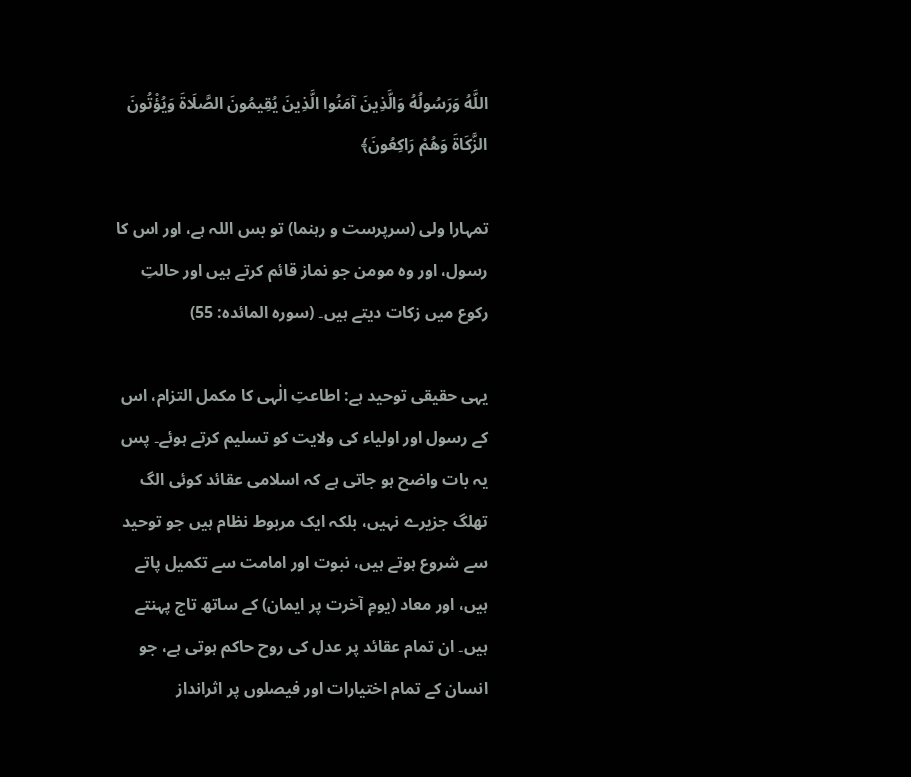اللَّهُ وَرَسُولُهُ وَالَّذِينَ آمَنُوا الَّذِينَ يُقِيمُونَ الصَّلَاةَ وَيُؤْتُونَ الزَّكَاةَ وَهُمْ رَاكِعُونَ﴾

تمہارا ولی (سرپرست و رہنما) تو بس اللہ ہے، اور اس کا رسول، اور وہ مومن جو نماز قائم کرتے ہیں اور حالتِ رکوع میں زکات دیتے ہیں۔ (سورہ المائدہ: 55)

یہی حقیقی توحید ہے: اطاعتِ الٰہی کا مکمل التزام، اس کے رسول اور اولیاء کی ولایت کو تسلیم کرتے ہوئے۔ پس یہ بات واضح ہو جاتی ہے کہ اسلامی عقائد کوئی الگ تھلگ جزیرے نہیں، بلکہ ایک مربوط نظام ہیں جو توحید سے شروع ہوتے ہیں، نبوت اور امامت سے تکمیل پاتے ہیں، اور معاد (یومِ آخرت پر ایمان) کے ساتھ تاج پہنتے ہیں۔ ان تمام عقائد پر عدل کی روح حاکم ہوتی ہے، جو انسان کے تمام اختیارات اور فیصلوں پر اثرانداز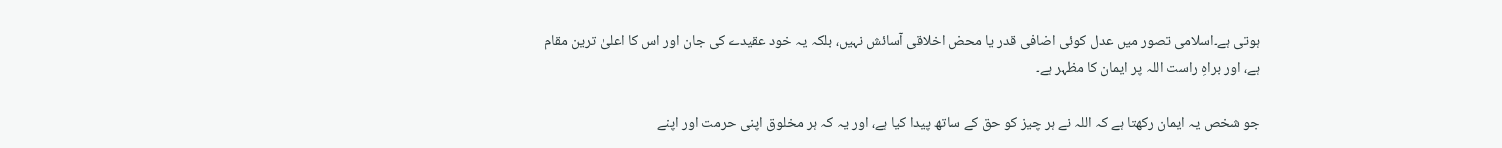ہوتی ہے۔اسلامی تصور میں عدل کوئی اضافی قدر یا محض اخلاقی آسائش نہیں، بلکہ یہ خود عقیدے کی جان اور اس کا اعلیٰ ترین مقام ہے، اور براہِ راست اللہ پر ایمان کا مظہر ہے۔

جو شخص یہ ایمان رکھتا ہے کہ اللہ نے ہر چیز کو حق کے ساتھ پیدا کیا ہے، اور یہ کہ ہر مخلوق اپنی حرمت اور اپنے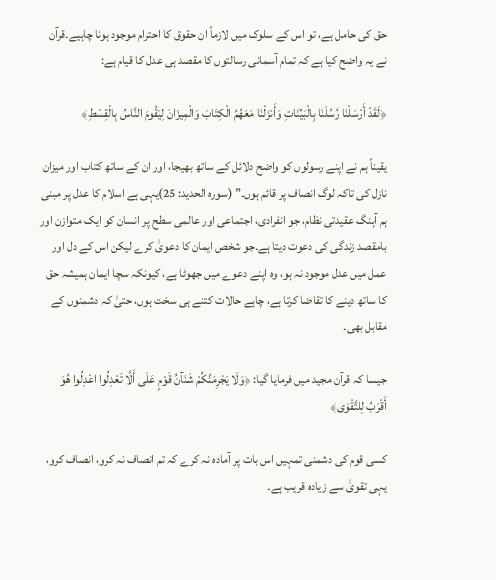حق کی حامل ہے، تو اس کے سلوک میں لازماً ان حقوق کا احترام موجود ہونا چاہیے۔قرآن نے یہ واضح کیا ہے کہ تمام آسمانی رسالتوں کا مقصد ہی عدل کا قیام ہے:

﴿لَقَدْ أَرْسَلْنَا رُسُلَنَا بِالْبَيِّنَاتِ وَأَنزَلْنَا مَعَهُمُ الْكِتَابَ وَالْمِيزَانَ لِيَقُومَ النَّاسُ بِالْقِسْطِ﴾

یقیناً ہم نے اپنے رسولوں کو واضح دلائل کے ساتھ بھیجا، اور ان کے ساتھ کتاب اور میزان نازل کی تاکہ لوگ انصاف پر قائم ہوں۔” (سورہ الحدید: 25)یہی ہے اسلام کا عدل پر مبنی ہم آہنگ عقیدتی نظام، جو انفرادی، اجتماعی اور عالمی سطح پر انسان کو ایک متوازن اور بامقصد زندگی کی دعوت دیتا ہے۔جو شخص ایمان کا دعویٰ کرے لیکن اس کے دل اور عمل میں عدل موجود نہ ہو، وہ اپنے دعوے میں جھوٹا ہے، کیونکہ سچا ایمان ہمیشہ حق کا ساتھ دینے کا تقاضا کرتا ہے، چاہے حالات کتنے ہی سخت ہوں، حتیٰ کہ دشمنوں کے مقابل بھی۔

جیسا کہ قرآن مجید میں فرمایا گیا: ﴿وَلَا يَجْرِمَنَّكُمْ شَنَآنُ قَوْمٍ عَلَى أَلَّا تَعْدِلُوا اعْدِلُوا هُوَ أَقْرَبُ لِلتَّقْوَى﴾

کسی قوم کی دشمنی تمہیں اس بات پر آمادہ نہ کرے کہ تم انصاف نہ کرو، انصاف کرو، یہی تقویٰ سے زیادہ قریب ہے۔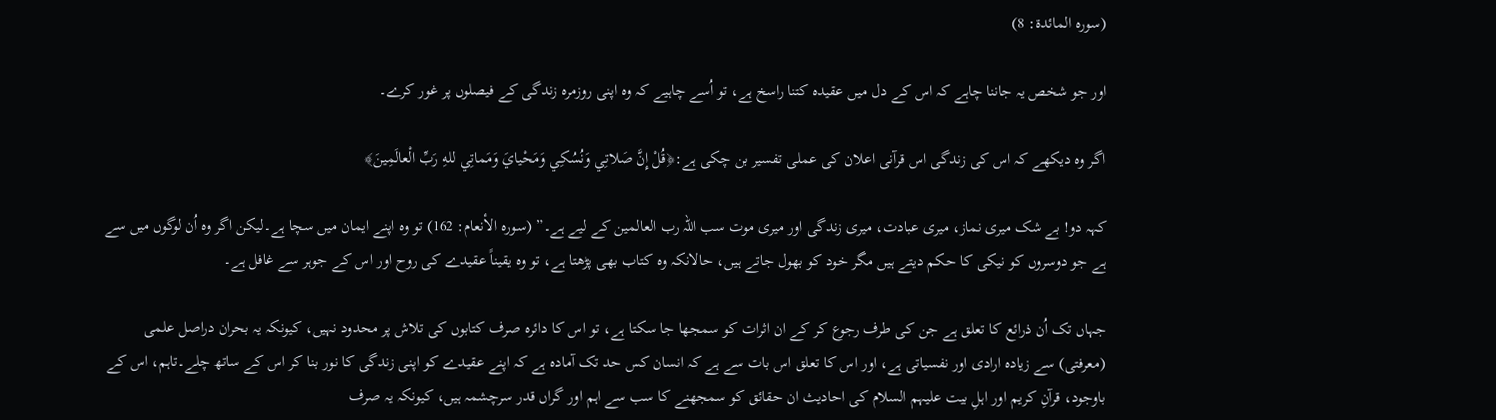(سورہ المائدة: 8)

اور جو شخص یہ جاننا چاہے کہ اس کے دل میں عقیدہ کتنا راسخ ہے، تو اُسے چاہیے کہ وہ اپنی روزمرہ زندگی کے فیصلوں پر غور کرے۔

اگر وہ دیکھے کہ اس کی زندگی اس قرآنی اعلان کی عملی تفسیر بن چکی ہے:﴿قُلْ إِنَّ صَلاتِي وَنُسُكِي وَمَحْيايَ وَمَماتِي للهِ رَبِّ الْعالَمِينَ﴾

کہہ دو! بے شک میری نماز، میری عبادت، میری زندگی اور میری موت سب اللہ رب العالمین کے لیے ہے۔” (سورہ الأنعام: 162) تو وہ اپنے ایمان میں سچا ہے۔لیکن اگر وہ اُن لوگوں میں سے ہے جو دوسروں کو نیکی کا حکم دیتے ہیں مگر خود کو بھول جاتے ہیں، حالانکہ وہ کتاب بھی پڑھتا ہے، تو وہ یقیناً عقیدے کی روح اور اس کے جوہر سے غافل ہے۔

جہاں تک اُن ذرائع کا تعلق ہے جن کی طرف رجوع کر کے ان اثرات کو سمجھا جا سکتا ہے، تو اس کا دائرہ صرف کتابوں کی تلاش پر محدود نہیں، کیونکہ یہ بحران دراصل علمی (معرفتی) سے زیادہ ارادی اور نفسیاتی ہے، اور اس کا تعلق اس بات سے ہے کہ انسان کس حد تک آمادہ ہے کہ اپنے عقیدے کو اپنی زندگی کا نور بنا کر اس کے ساتھ چلے۔تاہم، اس کے باوجود، قرآنِ کریم اور اہلِ بیت علیہم السلام کی احادیث ان حقائق کو سمجھنے کا سب سے اہم اور گراں قدر سرچشمہ ہیں، کیونکہ یہ صرف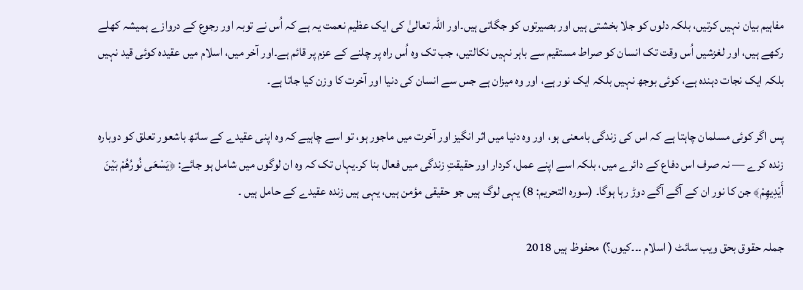مفاہیم بیان نہیں کرتیں، بلکہ دلوں کو جلا بخشتی ہیں اور بصیرتوں کو جگاتی ہیں۔اور اللہ تعالیٰ کی ایک عظیم نعمت یہ ہے کہ اُس نے توبہ اور رجوع کے دروازے ہمیشہ کھلے رکھے ہیں، اور لغزشیں اُس وقت تک انسان کو صراط مستقیم سے باہر نہیں نکالتیں، جب تک وہ اُس راہ پر چلنے کے عزم پر قائم ہے۔اور آخر میں، اسلام میں عقیدہ کوئی قید نہیں بلکہ ایک نجات دہندہ ہے، کوئی بوجھ نہیں بلکہ ایک نور ہے، اور وہ میزان ہے جس سے انسان کی دنیا اور آخرت کا وزن کیا جاتا ہے۔

پس اگر کوئی مسلمان چاہتا ہے کہ اس کی زندگی بامعنی ہو، اور وہ دنیا میں اثر انگیز اور آخرت میں ماجور ہو، تو اسے چاہیے کہ وہ اپنی عقیدے کے ساتھ باشعور تعلق کو دوبارہ زندہ کرے — نہ صرف اس دفاع کے دائرے میں، بلکہ اسے اپنے عمل، کردار اور حقیقتِ زندگی میں فعال بنا کر۔یہاں تک کہ وہ ان لوگوں میں شامل ہو جائے: ﴿يَسْعَى نُورُهُمْ بَيْنَ أَيْدِيهِمْ﴾ جن کا نور ان کے آگے آگے دوڑ رہا ہوگا۔ (سورہ التحریم: 8) یہی لوگ ہیں جو حقیقی مؤمن ہیں، یہی ہیں زندہ عقیدے کے حامل ہیں ۔

جملہ حقوق بحق ویب سائٹ ( اسلام ۔۔۔کیوں؟) محفوظ ہیں 2018